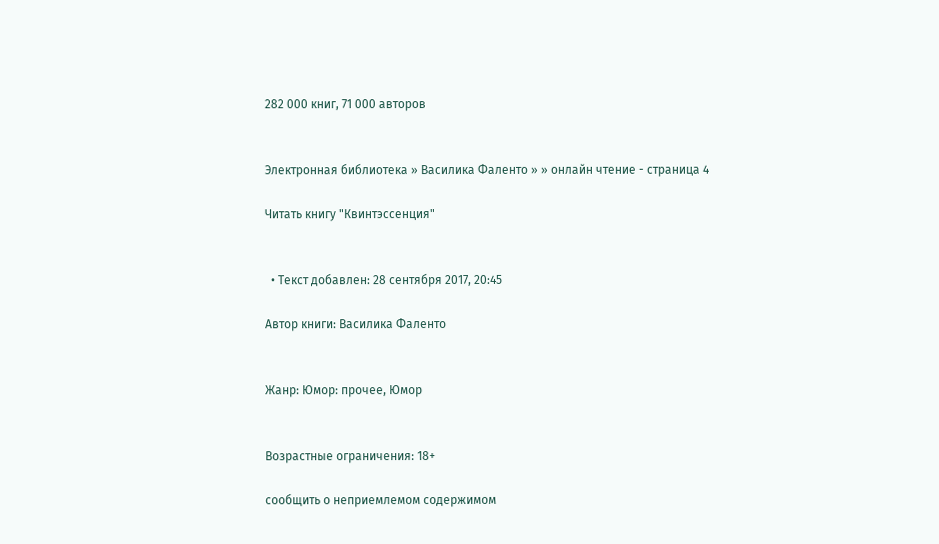282 000 книг, 71 000 авторов


Электронная библиотека » Василика Фаленто » » онлайн чтение - страница 4

Читать книгу "Квинтэссенция"


  • Текст добавлен: 28 сентября 2017, 20:45

Автор книги: Василика Фаленто


Жанр: Юмор: прочее, Юмор


Возрастные ограничения: 18+

сообщить о неприемлемом содержимом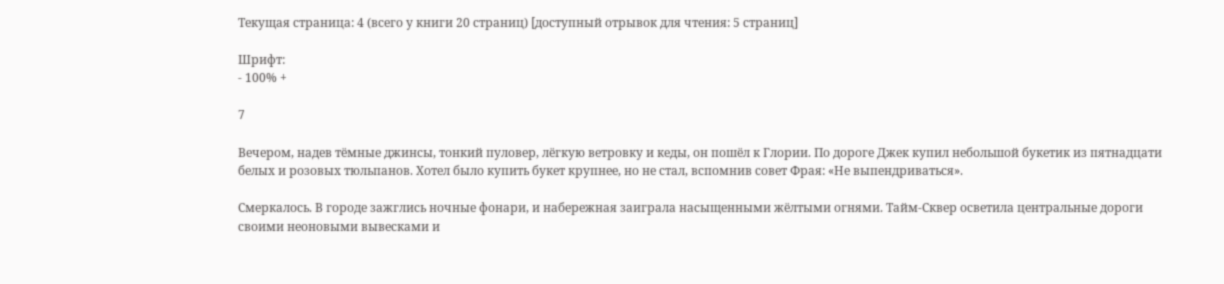Текущая страница: 4 (всего у книги 20 страниц) [доступный отрывок для чтения: 5 страниц]

Шрифт:
- 100% +

7

Вечером, надев тёмные джинсы, тонкий пуловер, лёгкую ветровку и кеды, он пошёл к Глории. По дороге Джек купил небольшой букетик из пятнадцати белых и розовых тюльпанов. Хотел было купить букет крупнее, но не стал, вспомнив совет Фрая: «Не выпендриваться».

Смеркалось. В городе зажглись ночные фонари, и набережная заиграла насыщенными жёлтыми огнями. Тайм-Сквер осветила центральные дороги своими неоновыми вывесками и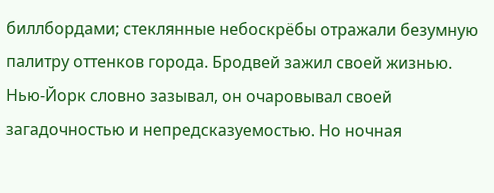биллбордами; стеклянные небоскрёбы отражали безумную палитру оттенков города. Бродвей зажил своей жизнью. Нью-Йорк словно зазывал, он очаровывал своей загадочностью и непредсказуемостью. Но ночная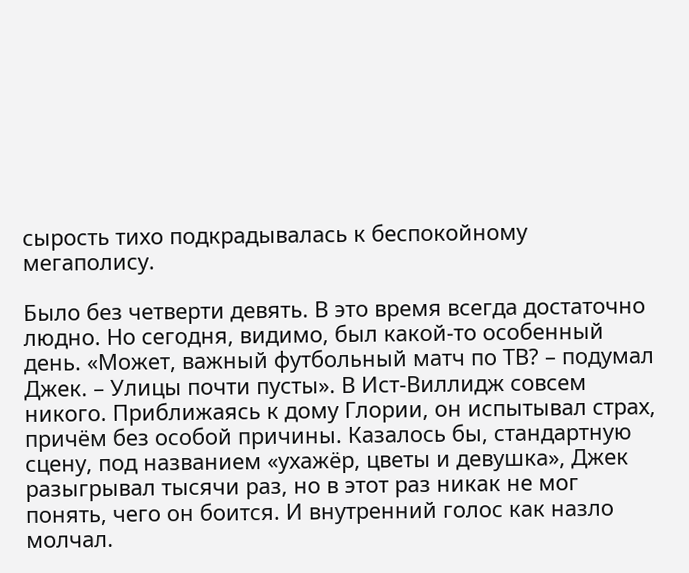сырость тихо подкрадывалась к беспокойному мегаполису.

Было без четверти девять. В это время всегда достаточно людно. Но сегодня, видимо, был какой-то особенный день. «Может, важный футбольный матч по ТВ? – подумал Джек. – Улицы почти пусты». В Ист-Виллидж совсем никого. Приближаясь к дому Глории, он испытывал страх, причём без особой причины. Казалось бы, стандартную сцену, под названием «ухажёр, цветы и девушка», Джек разыгрывал тысячи раз, но в этот раз никак не мог понять, чего он боится. И внутренний голос как назло молчал.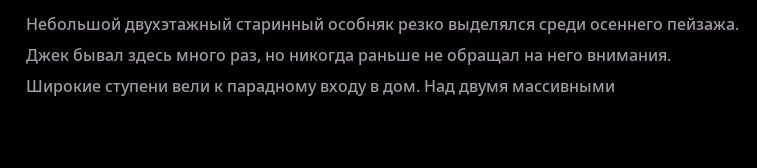Небольшой двухэтажный старинный особняк резко выделялся среди осеннего пейзажа. Джек бывал здесь много раз, но никогда раньше не обращал на него внимания. Широкие ступени вели к парадному входу в дом. Над двумя массивными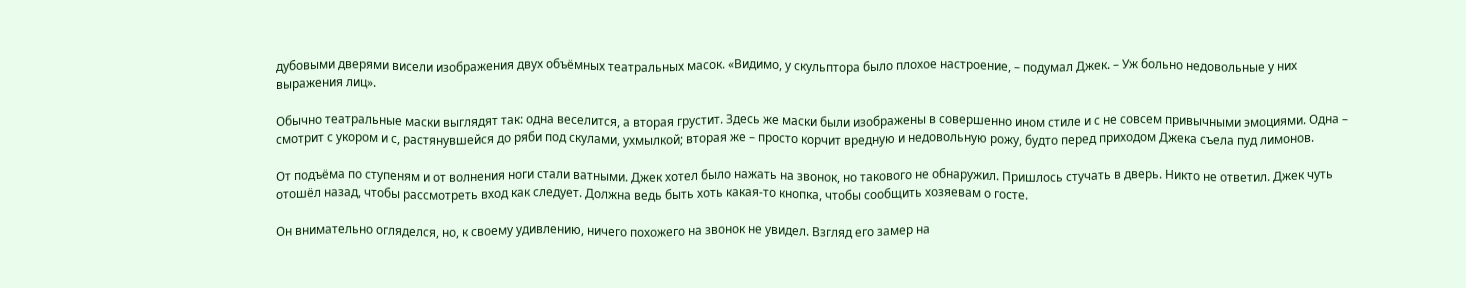дубовыми дверями висели изображения двух объёмных театральных масок. «Видимо, у скульптора было плохое настроение, – подумал Джек. – Уж больно недовольные у них выражения лиц».

Обычно театральные маски выглядят так: одна веселится, а вторая грустит. Здесь же маски были изображены в совершенно ином стиле и с не совсем привычными эмоциями. Одна – смотрит с укором и с, растянувшейся до ряби под скулами, ухмылкой; вторая же – просто корчит вредную и недовольную рожу, будто перед приходом Джека съела пуд лимонов.

От подъёма по ступеням и от волнения ноги стали ватными. Джек хотел было нажать на звонок, но такового не обнаружил. Пришлось стучать в дверь. Никто не ответил. Джек чуть отошёл назад, чтобы рассмотреть вход как следует. Должна ведь быть хоть какая-то кнопка, чтобы сообщить хозяевам о госте.

Он внимательно огляделся, но, к своему удивлению, ничего похожего на звонок не увидел. Взгляд его замер на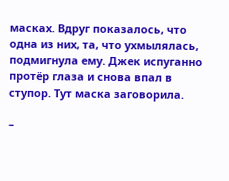масках. Вдруг показалось, что одна из них, та, что ухмылялась, подмигнула ему. Джек испуганно протёр глаза и снова впал в ступор. Тут маска заговорила.

–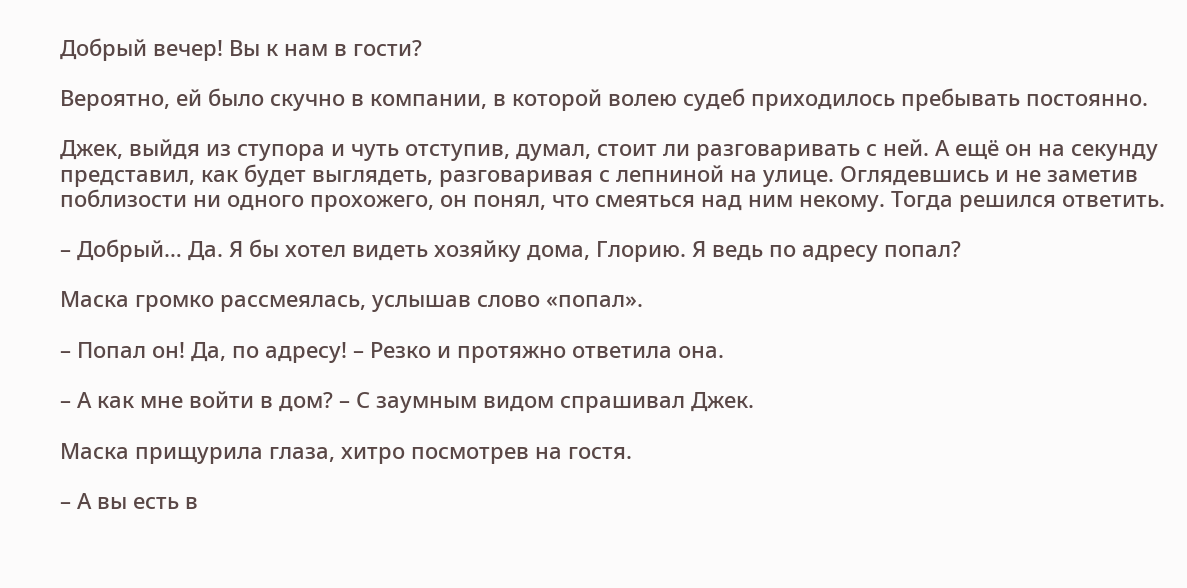Добрый вечер! Вы к нам в гости?

Вероятно, ей было скучно в компании, в которой волею судеб приходилось пребывать постоянно.

Джек, выйдя из ступора и чуть отступив, думал, стоит ли разговаривать с ней. А ещё он на секунду представил, как будет выглядеть, разговаривая с лепниной на улице. Оглядевшись и не заметив поблизости ни одного прохожего, он понял, что смеяться над ним некому. Тогда решился ответить.

– Добрый… Да. Я бы хотел видеть хозяйку дома, Глорию. Я ведь по адресу попал?

Маска громко рассмеялась, услышав слово «попал».

– Попал он! Да, по адресу! – Резко и протяжно ответила она.

– А как мне войти в дом? – С заумным видом спрашивал Джек.

Маска прищурила глаза, хитро посмотрев на гостя.

– А вы есть в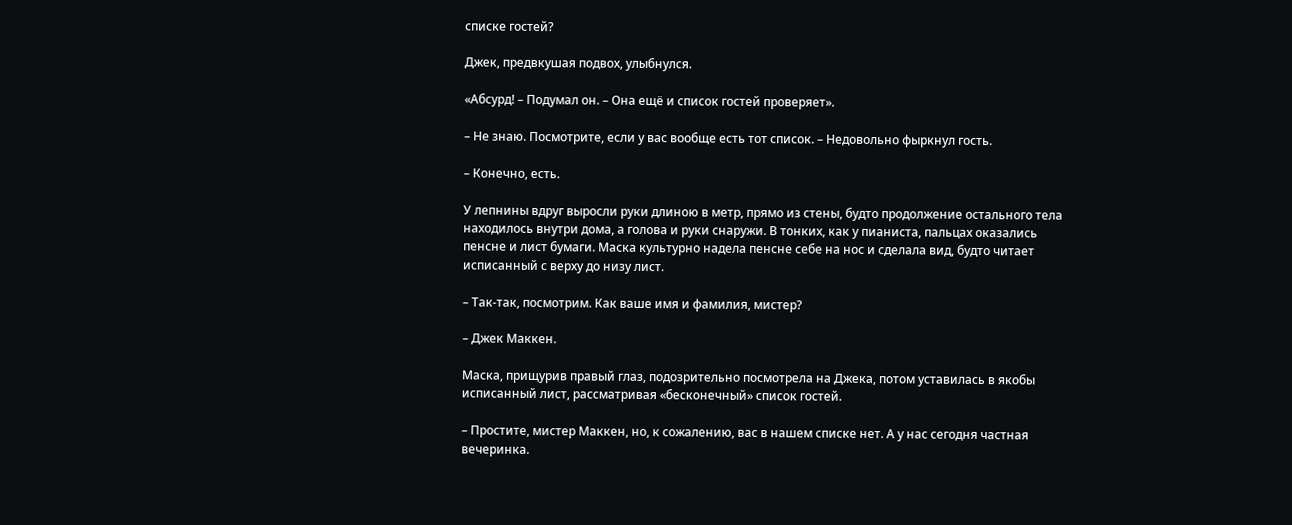списке гостей?

Джек, предвкушая подвох, улыбнулся.

«Абсурд! – Подумал он. – Она ещё и список гостей проверяет».

– Не знаю. Посмотрите, если у вас вообще есть тот список. – Недовольно фыркнул гость.

– Конечно, есть.

У лепнины вдруг выросли руки длиною в метр, прямо из стены, будто продолжение остального тела находилось внутри дома, а голова и руки снаружи. В тонких, как у пианиста, пальцах оказались пенсне и лист бумаги. Маска культурно надела пенсне себе на нос и сделала вид, будто читает исписанный с верху до низу лист.

– Так-так, посмотрим. Как ваше имя и фамилия, мистер?

– Джек Маккен.

Маска, прищурив правый глаз, подозрительно посмотрела на Джека, потом уставилась в якобы исписанный лист, рассматривая «бесконечный» список гостей.

– Простите, мистер Маккен, но, к сожалению, вас в нашем списке нет. А у нас сегодня частная вечеринка.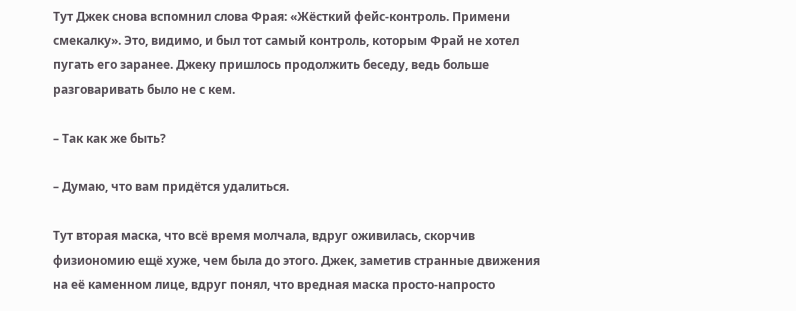Тут Джек снова вспомнил слова Фрая: «Жёсткий фейс-контроль. Примени смекалку». Это, видимо, и был тот самый контроль, которым Фрай не хотел пугать его заранее. Джеку пришлось продолжить беседу, ведь больше разговаривать было не с кем.

– Так как же быть?

– Думаю, что вам придётся удалиться.

Тут вторая маска, что всё время молчала, вдруг оживилась, скорчив физиономию ещё хуже, чем была до этого. Джек, заметив странные движения на её каменном лице, вдруг понял, что вредная маска просто-напросто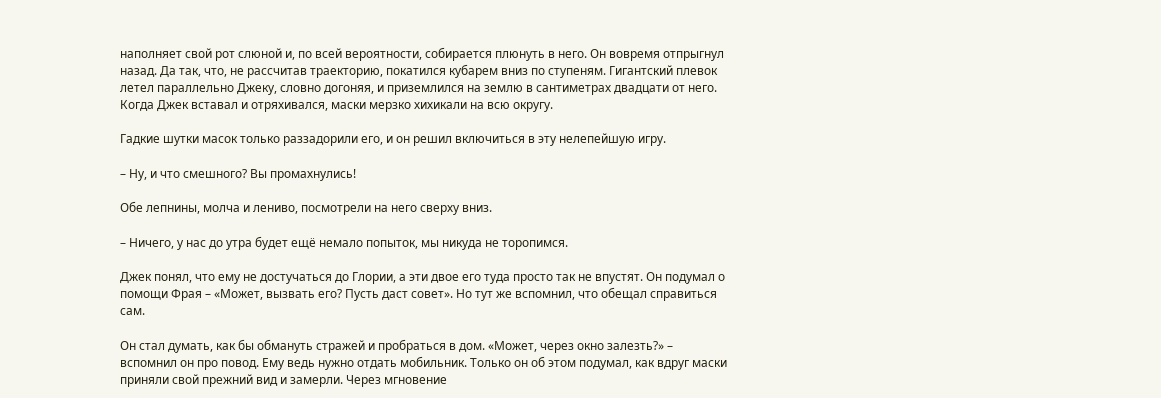наполняет свой рот слюной и, по всей вероятности, собирается плюнуть в него. Он вовремя отпрыгнул назад. Да так, что, не рассчитав траекторию, покатился кубарем вниз по ступеням. Гигантский плевок летел параллельно Джеку, словно догоняя, и приземлился на землю в сантиметрах двадцати от него. Когда Джек вставал и отряхивался, маски мерзко хихикали на всю округу.

Гадкие шутки масок только раззадорили его, и он решил включиться в эту нелепейшую игру.

– Ну, и что смешного? Вы промахнулись!

Обе лепнины, молча и лениво, посмотрели на него сверху вниз.

– Ничего, у нас до утра будет ещё немало попыток, мы никуда не торопимся.

Джек понял, что ему не достучаться до Глории, а эти двое его туда просто так не впустят. Он подумал о помощи Фрая – «Может, вызвать его? Пусть даст совет». Но тут же вспомнил, что обещал справиться сам.

Он стал думать, как бы обмануть стражей и пробраться в дом. «Может, через окно залезть?» – вспомнил он про повод. Ему ведь нужно отдать мобильник. Только он об этом подумал, как вдруг маски приняли свой прежний вид и замерли. Через мгновение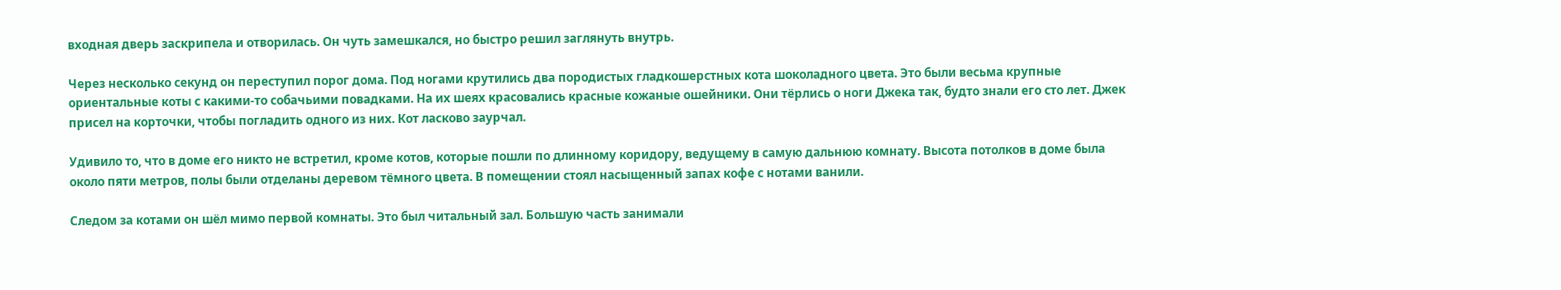входная дверь заскрипела и отворилась. Он чуть замешкался, но быстро решил заглянуть внутрь.

Через несколько секунд он переступил порог дома. Под ногами крутились два породистых гладкошерстных кота шоколадного цвета. Это были весьма крупные ориентальные коты с какими-то собачьими повадками. На их шеях красовались красные кожаные ошейники. Они тёрлись о ноги Джека так, будто знали его сто лет. Джек присел на корточки, чтобы погладить одного из них. Кот ласково заурчал.

Удивило то, что в доме его никто не встретил, кроме котов, которые пошли по длинному коридору, ведущему в самую дальнюю комнату. Высота потолков в доме была около пяти метров, полы были отделаны деревом тёмного цвета. В помещении стоял насыщенный запах кофе с нотами ванили.

Следом за котами он шёл мимо первой комнаты. Это был читальный зал. Большую часть занимали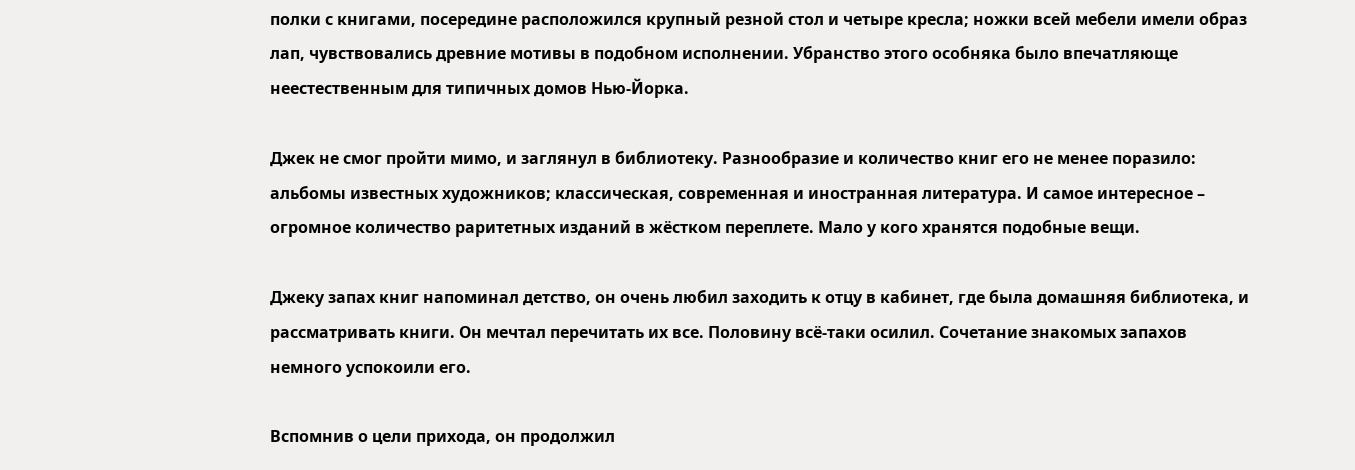полки с книгами, посередине расположился крупный резной стол и четыре кресла; ножки всей мебели имели образ лап, чувствовались древние мотивы в подобном исполнении. Убранство этого особняка было впечатляюще неестественным для типичных домов Нью-Йорка.

Джек не смог пройти мимо, и заглянул в библиотеку. Разнообразие и количество книг его не менее поразило: альбомы известных художников; классическая, современная и иностранная литература. И самое интересное – огромное количество раритетных изданий в жёстком переплете. Мало у кого хранятся подобные вещи.

Джеку запах книг напоминал детство, он очень любил заходить к отцу в кабинет, где была домашняя библиотека, и рассматривать книги. Он мечтал перечитать их все. Половину всё-таки осилил. Сочетание знакомых запахов немного успокоили его.

Вспомнив о цели прихода, он продолжил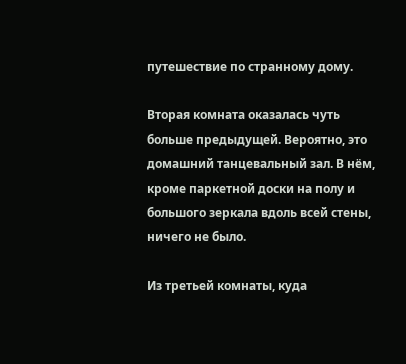путешествие по странному дому.

Вторая комната оказалась чуть больше предыдущей. Вероятно, это домашний танцевальный зал. В нём, кроме паркетной доски на полу и большого зеркала вдоль всей стены, ничего не было.

Из третьей комнаты, куда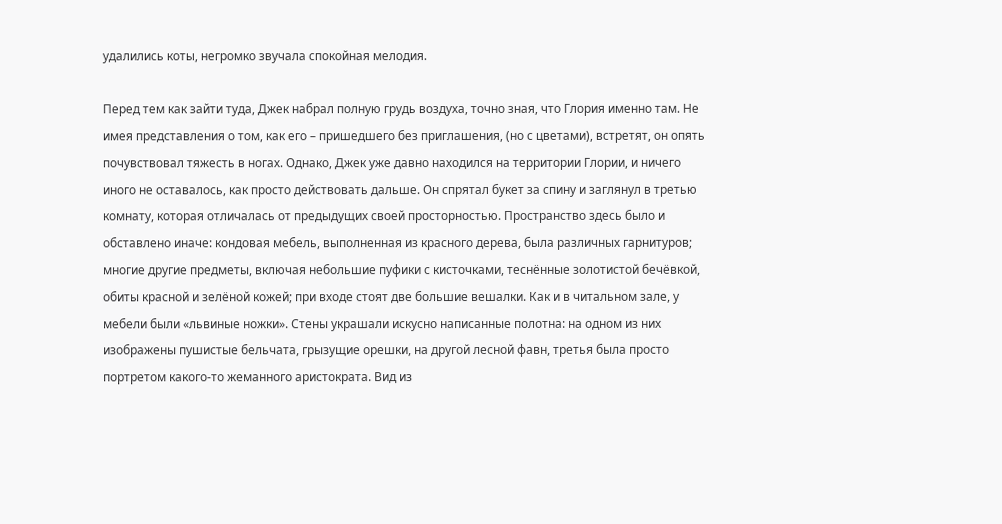удалились коты, негромко звучала спокойная мелодия.

Перед тем как зайти туда, Джек набрал полную грудь воздуха, точно зная, что Глория именно там. Не имея представления о том, как его – пришедшего без приглашения, (но с цветами), встретят, он опять почувствовал тяжесть в ногах. Однако, Джек уже давно находился на территории Глории, и ничего иного не оставалось, как просто действовать дальше. Он спрятал букет за спину и заглянул в третью комнату, которая отличалась от предыдущих своей просторностью. Пространство здесь было и обставлено иначе: кондовая мебель, выполненная из красного дерева, была различных гарнитуров; многие другие предметы, включая небольшие пуфики с кисточками, теснённые золотистой бечёвкой, обиты красной и зелёной кожей; при входе стоят две большие вешалки. Как и в читальном зале, у мебели были «львиные ножки». Стены украшали искусно написанные полотна: на одном из них изображены пушистые бельчата, грызущие орешки, на другой лесной фавн, третья была просто портретом какого-то жеманного аристократа. Вид из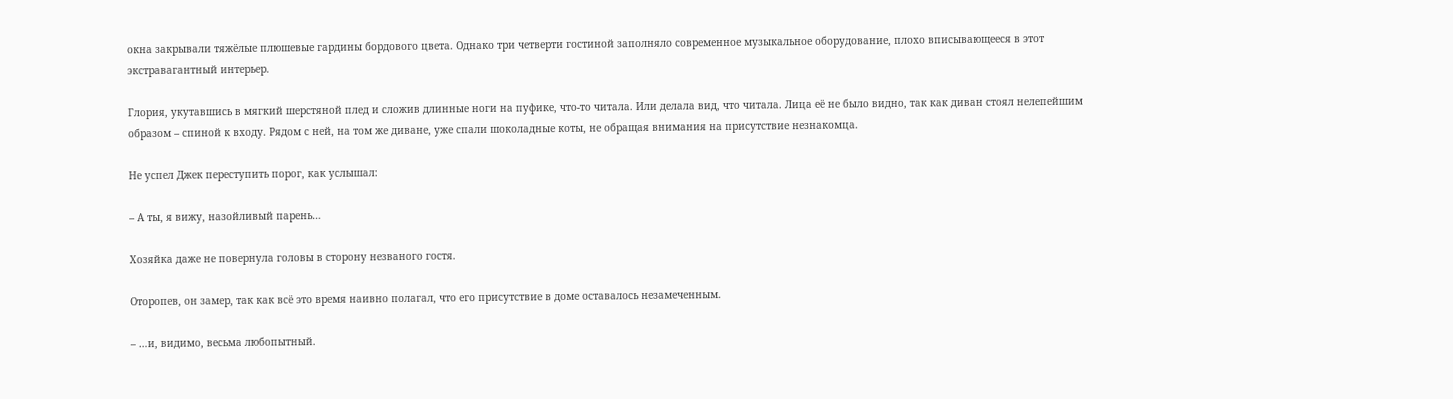окна закрывали тяжёлые плюшевые гардины бордового цвета. Однако три четверти гостиной заполняло современное музыкальное оборудование, плохо вписывающееся в этот экстравагантный интерьер.

Глория, укутавшись в мягкий шерстяной плед и сложив длинные ноги на пуфике, что-то читала. Или делала вид, что читала. Лица её не было видно, так как диван стоял нелепейшим образом – спиной к входу. Рядом с ней, на том же диване, уже спали шоколадные коты, не обращая внимания на присутствие незнакомца.

Не успел Джек переступить порог, как услышал:

– А ты, я вижу, назойливый парень…

Хозяйка даже не повернула головы в сторону незваного гостя.

Оторопев, он замер, так как всё это время наивно полагал, что его присутствие в доме оставалось незамеченным.

– …и, видимо, весьма любопытный.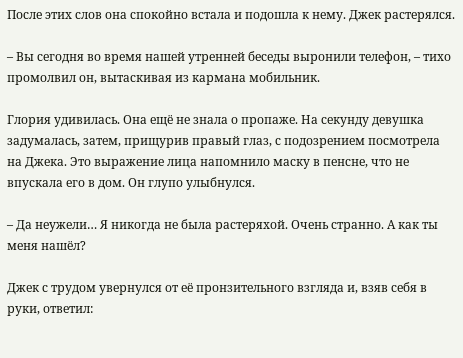После этих слов она спокойно встала и подошла к нему. Джек растерялся.

– Вы сегодня во время нашей утренней беседы выронили телефон, – тихо промолвил он, вытаскивая из кармана мобильник.

Глория удивилась. Она ещё не знала о пропаже. На секунду девушка задумалась, затем, прищурив правый глаз, с подозрением посмотрела на Джека. Это выражение лица напомнило маску в пенсне, что не впускала его в дом. Он глупо улыбнулся.

– Да неужели… Я никогда не была растеряхой. Очень странно. А как ты меня нашёл?

Джек с трудом увернулся от её пронзительного взгляда и, взяв себя в руки, ответил: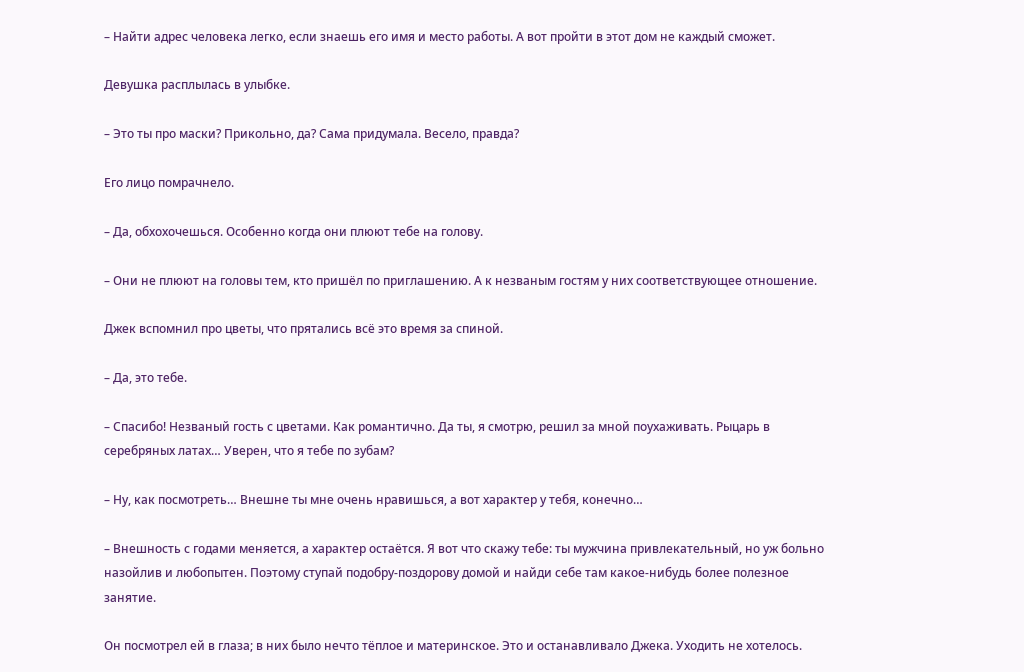– Найти адрес человека легко, если знаешь его имя и место работы. А вот пройти в этот дом не каждый сможет.

Девушка расплылась в улыбке.

– Это ты про маски? Прикольно, да? Сама придумала. Весело, правда?

Его лицо помрачнело.

– Да, обхохочешься. Особенно когда они плюют тебе на голову.

– Они не плюют на головы тем, кто пришёл по приглашению. А к незваным гостям у них соответствующее отношение.

Джек вспомнил про цветы, что прятались всё это время за спиной.

– Да, это тебе.

– Спасибо! Незваный гость с цветами. Как романтично. Да ты, я смотрю, решил за мной поухаживать. Рыцарь в серебряных латах… Уверен, что я тебе по зубам?

– Ну, как посмотреть… Внешне ты мне очень нравишься, а вот характер у тебя, конечно…

– Внешность с годами меняется, а характер остаётся. Я вот что скажу тебе: ты мужчина привлекательный, но уж больно назойлив и любопытен. Поэтому ступай подобру-поздорову домой и найди себе там какое-нибудь более полезное занятие.

Он посмотрел ей в глаза; в них было нечто тёплое и материнское. Это и останавливало Джека. Уходить не хотелось.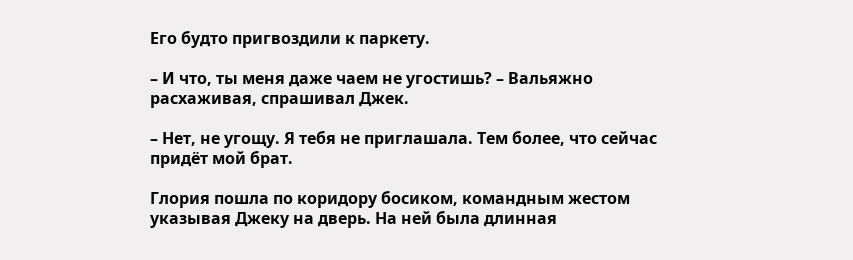Его будто пригвоздили к паркету.

– И что, ты меня даже чаем не угостишь? – Вальяжно расхаживая, спрашивал Джек.

– Нет, не угощу. Я тебя не приглашала. Тем более, что сейчас придёт мой брат.

Глория пошла по коридору босиком, командным жестом указывая Джеку на дверь. На ней была длинная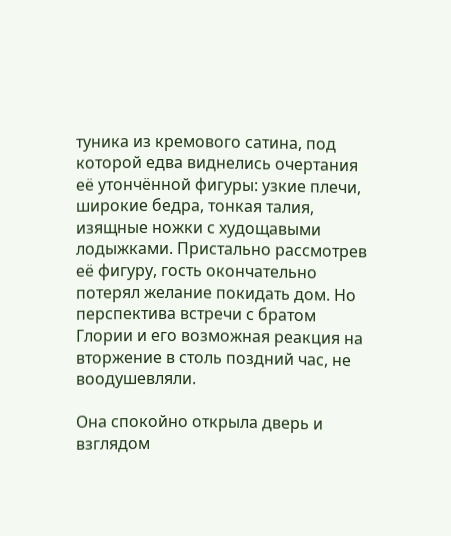туника из кремового сатина, под которой едва виднелись очертания её утончённой фигуры: узкие плечи, широкие бедра, тонкая талия, изящные ножки с худощавыми лодыжками. Пристально рассмотрев её фигуру, гость окончательно потерял желание покидать дом. Но перспектива встречи с братом Глории и его возможная реакция на вторжение в столь поздний час, не воодушевляли.

Она спокойно открыла дверь и взглядом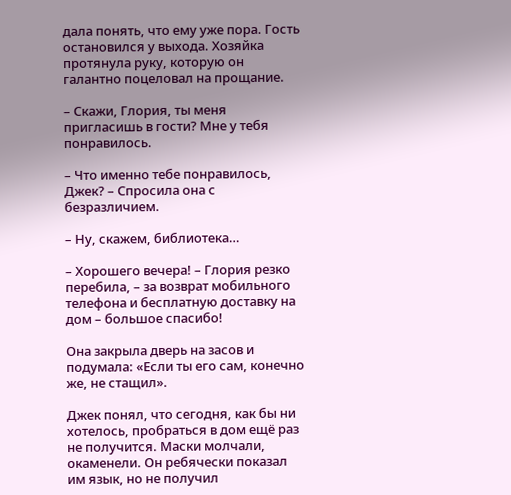дала понять, что ему уже пора. Гость остановился у выхода. Хозяйка протянула руку, которую он галантно поцеловал на прощание.

– Скажи, Глория, ты меня пригласишь в гости? Мне у тебя понравилось.

– Что именно тебе понравилось, Джек? – Спросила она с безразличием.

– Ну, скажем, библиотека…

– Хорошего вечера! – Глория резко перебила, – за возврат мобильного телефона и бесплатную доставку на дом – большое спасибо!

Она закрыла дверь на засов и подумала: «Если ты его сам, конечно же, не стащил».

Джек понял, что сегодня, как бы ни хотелось, пробраться в дом ещё раз не получится. Маски молчали, окаменели. Он ребячески показал им язык, но не получил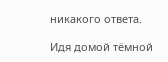никакого ответа.

Идя домой тёмной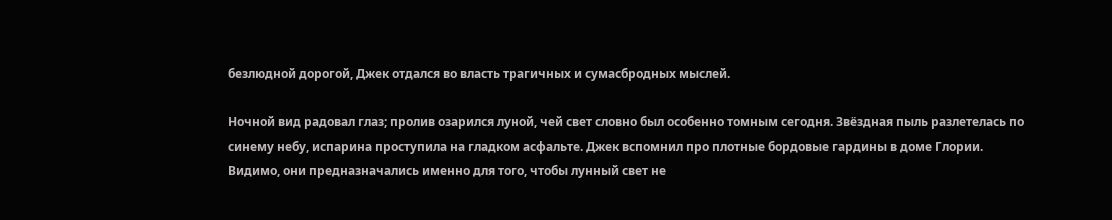безлюдной дорогой, Джек отдался во власть трагичных и сумасбродных мыслей.

Ночной вид радовал глаз; пролив озарился луной, чей свет словно был особенно томным сегодня. Звёздная пыль разлетелась по синему небу, испарина проступила на гладком асфальте. Джек вспомнил про плотные бордовые гардины в доме Глории. Видимо, они предназначались именно для того, чтобы лунный свет не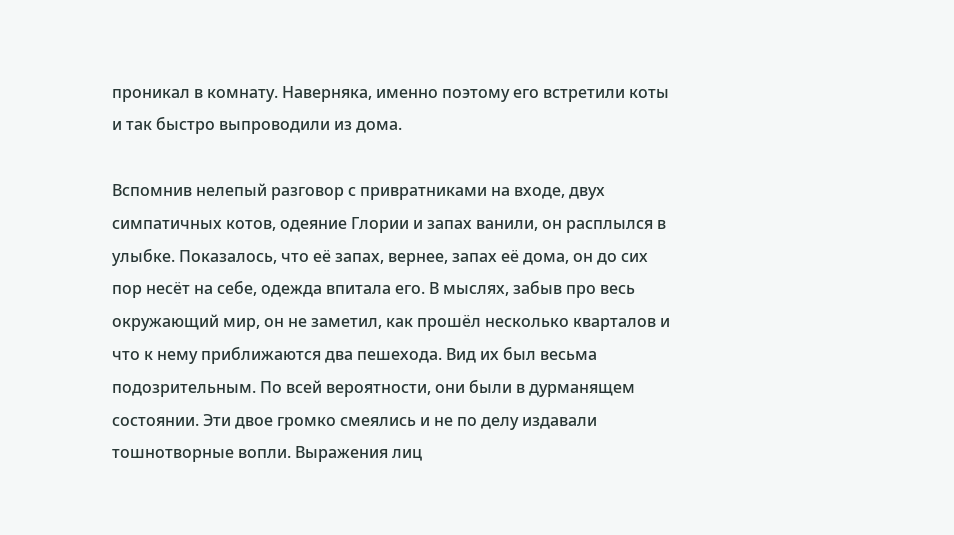проникал в комнату. Наверняка, именно поэтому его встретили коты и так быстро выпроводили из дома.

Вспомнив нелепый разговор с привратниками на входе, двух симпатичных котов, одеяние Глории и запах ванили, он расплылся в улыбке. Показалось, что её запах, вернее, запах её дома, он до сих пор несёт на себе, одежда впитала его. В мыслях, забыв про весь окружающий мир, он не заметил, как прошёл несколько кварталов и что к нему приближаются два пешехода. Вид их был весьма подозрительным. По всей вероятности, они были в дурманящем состоянии. Эти двое громко смеялись и не по делу издавали тошнотворные вопли. Выражения лиц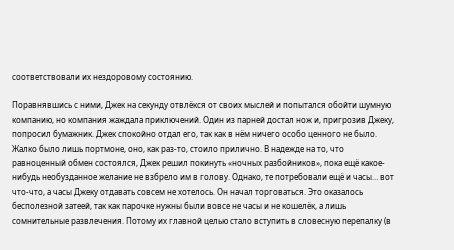соответствовали их нездоровому состоянию.

Поравнявшись с ними, Джек на секунду отвлёкся от своих мыслей и попытался обойти шумную компанию, но компания жаждала приключений. Один из парней достал нож и, пригрозив Джеку, попросил бумажник. Джек спокойно отдал его, так как в нём ничего особо ценного не было. Жалко было лишь портмоне, оно, как раз-то, стоило прилично. В надежде на то, что равноценный обмен состоялся, Джек решил покинуть «ночных разбойников», пока ещё какое-нибудь необузданное желание не взбрело им в голову. Однако, те потребовали ещё и часы… вот что-что, а часы Джеку отдавать совсем не хотелось. Он начал торговаться. Это оказалось бесполезной затеей, так как парочке нужны были вовсе не часы и не кошелёк, а лишь сомнительные развлечения. Потому их главной целью стало вступить в словесную перепалку (в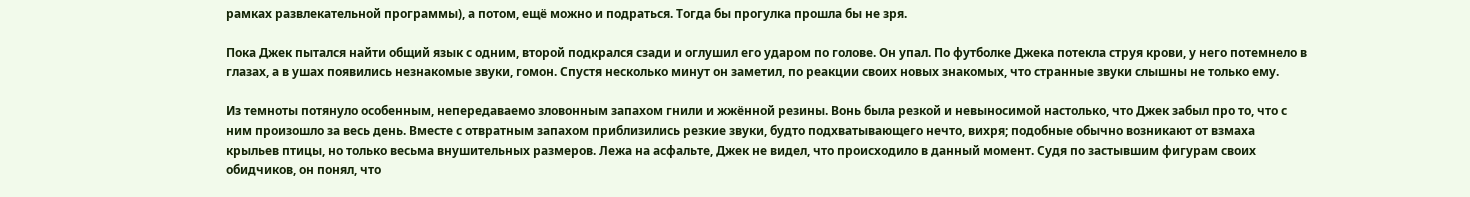рамках развлекательной программы), а потом, ещё можно и подраться. Тогда бы прогулка прошла бы не зря.

Пока Джек пытался найти общий язык с одним, второй подкрался сзади и оглушил его ударом по голове. Он упал. По футболке Джека потекла струя крови, у него потемнело в глазах, а в ушах появились незнакомые звуки, гомон. Спустя несколько минут он заметил, по реакции своих новых знакомых, что странные звуки слышны не только ему.

Из темноты потянуло особенным, непередаваемо зловонным запахом гнили и жжённой резины. Вонь была резкой и невыносимой настолько, что Джек забыл про то, что с ним произошло за весь день. Вместе с отвратным запахом приблизились резкие звуки, будто подхватывающего нечто, вихря; подобные обычно возникают от взмаха крыльев птицы, но только весьма внушительных размеров. Лежа на асфальте, Джек не видел, что происходило в данный момент. Судя по застывшим фигурам своих обидчиков, он понял, что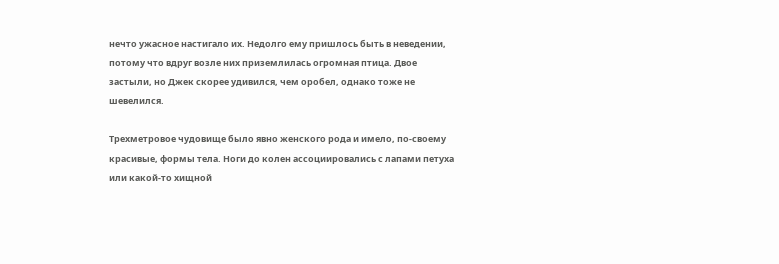нечто ужасное настигало их. Недолго ему пришлось быть в неведении, потому что вдруг возле них приземлилась огромная птица. Двое застыли, но Джек скорее удивился, чем оробел, однако тоже не шевелился.

Трехметровое чудовище было явно женского рода и имело, по-своему красивые, формы тела. Ноги до колен ассоциировались с лапами петуха или какой-то хищной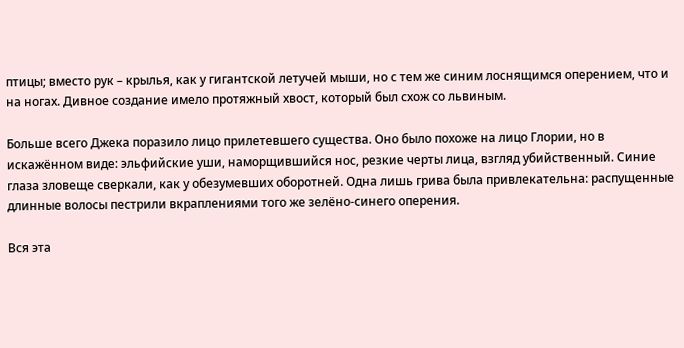птицы; вместо рук – крылья, как у гигантской летучей мыши, но с тем же синим лоснящимся оперением, что и на ногах. Дивное создание имело протяжный хвост, который был схож со львиным.

Больше всего Джека поразило лицо прилетевшего существа. Оно было похоже на лицо Глории, но в искажённом виде: эльфийские уши, наморщившийся нос, резкие черты лица, взгляд убийственный. Синие глаза зловеще сверкали, как у обезумевших оборотней. Одна лишь грива была привлекательна: распущенные длинные волосы пестрили вкраплениями того же зелёно-синего оперения.

Вся эта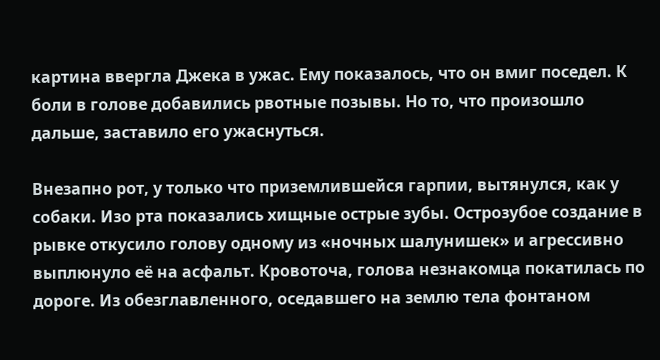картина ввергла Джека в ужас. Ему показалось, что он вмиг поседел. К боли в голове добавились рвотные позывы. Но то, что произошло дальше, заставило его ужаснуться.

Внезапно рот, у только что приземлившейся гарпии, вытянулся, как у собаки. Изо рта показались хищные острые зубы. Острозубое создание в рывке откусило голову одному из «ночных шалунишек» и агрессивно выплюнуло её на асфальт. Кровоточа, голова незнакомца покатилась по дороге. Из обезглавленного, оседавшего на землю тела фонтаном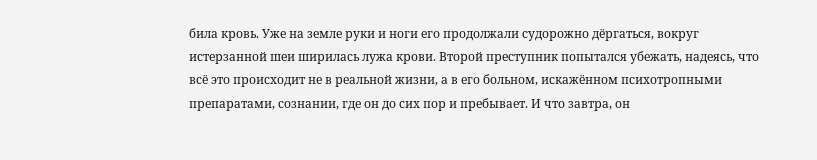била кровь. Уже на земле руки и ноги его продолжали судорожно дёргаться, вокруг истерзанной шеи ширилась лужа крови. Второй преступник попытался убежать, надеясь, что всё это происходит не в реальной жизни, а в его больном, искажённом психотропными препаратами, сознании, где он до сих пор и пребывает. И что завтра, он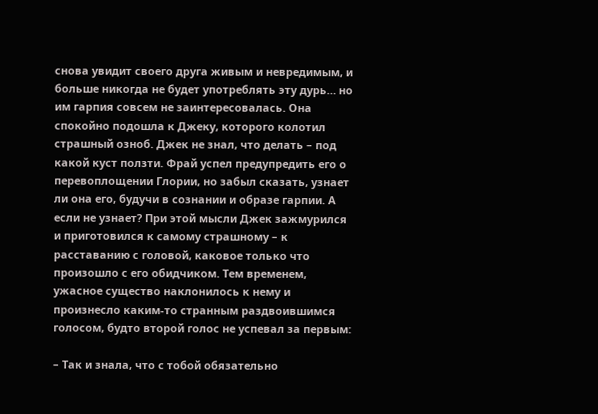снова увидит своего друга живым и невредимым, и больше никогда не будет употреблять эту дурь… но им гарпия совсем не заинтересовалась. Она спокойно подошла к Джеку, которого колотил страшный озноб. Джек не знал, что делать – под какой куст ползти. Фрай успел предупредить его о перевоплощении Глории, но забыл сказать, узнает ли она его, будучи в сознании и образе гарпии. А если не узнает? При этой мысли Джек зажмурился и приготовился к самому страшному – к расставанию с головой, каковое только что произошло с его обидчиком. Тем временем, ужасное существо наклонилось к нему и произнесло каким-то странным раздвоившимся голосом, будто второй голос не успевал за первым:

– Так и знала, что с тобой обязательно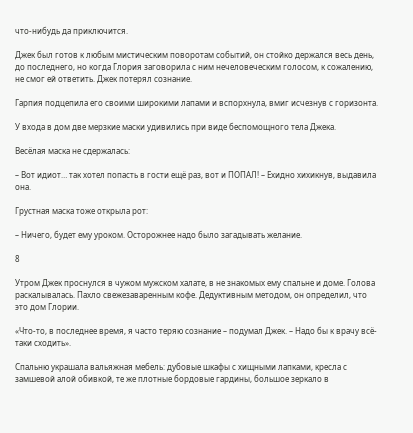что-нибудь да приключится.

Джек был готов к любым мистическим поворотам событий, он стойко держался весь день, до последнего, но когда Глория заговорила с ним нечеловеческим голосом, к сожалению, не смог ей ответить. Джек потерял сознание.

Гарпия подцепила его своими широкими лапами и вспорхнула, вмиг исчезнув с горизонта.

У входа в дом две мерзкие маски удивились при виде беспомощного тела Джека.

Весёлая маска не сдержалась:

– Вот идиот… так хотел попасть в гости ещё раз, вот и ПОПАЛ! – Ехидно хихикнув, выдавила она.

Грустная маска тоже открыла рот:

– Ничего, будет ему уроком. Осторожнее надо было загадывать желание.

8

Утром Джек проснулся в чужом мужском халате, в не знакомых ему спальне и доме. Голова раскалывалась. Пахло свежезаваренным кофе. Дедуктивным методом, он определил, что это дом Глории.

«Что-то, в последнее время, я часто теряю сознание – подумал Джек. – Надо бы к врачу всё-таки сходить».

Спальню украшала вальяжная мебель: дубовые шкафы с хищными лапками, кресла с замшевой алой обивкой, те же плотные бордовые гардины, большое зеркало в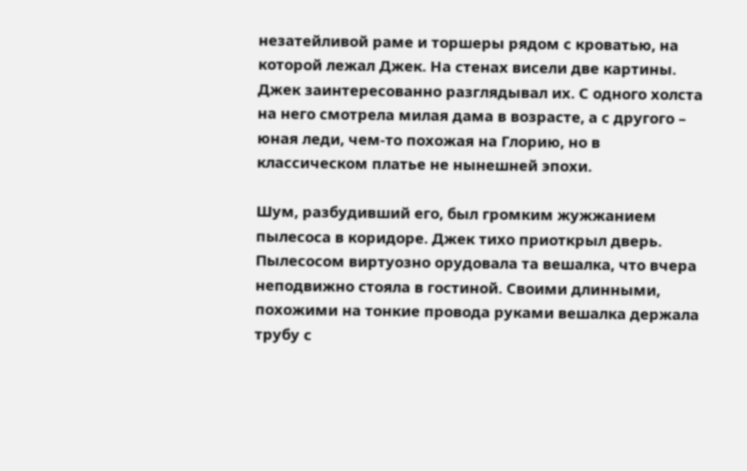незатейливой раме и торшеры рядом с кроватью, на которой лежал Джек. На стенах висели две картины. Джек заинтересованно разглядывал их. С одного холста на него смотрела милая дама в возрасте, а с другого – юная леди, чем-то похожая на Глорию, но в классическом платье не нынешней эпохи.

Шум, разбудивший его, был громким жужжанием пылесоса в коридоре. Джек тихо приоткрыл дверь. Пылесосом виртуозно орудовала та вешалка, что вчера неподвижно стояла в гостиной. Своими длинными, похожими на тонкие провода руками вешалка держала трубу с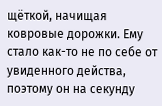щёткой, начищая ковровые дорожки. Ему стало как-то не по себе от увиденного действа, поэтому он на секунду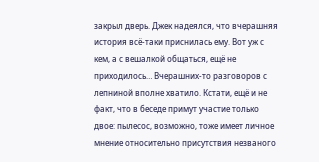закрыл дверь. Джек надеялся, что вчерашняя история всё-таки приснилась ему. Вот уж с кем, а с вешалкой общаться, ещё не приходилось… Вчерашних-то разговоров с лепниной вполне хватило. Кстати, ещё и не факт, что в беседе примут участие только двое: пылесос, возможно, тоже имеет личное мнение относительно присутствия незваного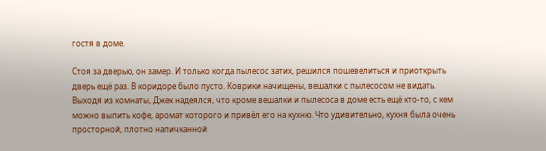гостя в доме.

Стоя за дверью, он замер. И только когда пылесос затих, решился пошевелиться и приоткрыть дверь ещё раз. В коридоре было пусто. Коврики начищены, вешалки с пылесосом не видать. Выходя из комнаты, Джек надеялся, что кроме вешалки и пылесоса в доме есть ещё кто-то, с кем можно выпить кофе, аромат которого и привёл его на кухню. Что удивительно, кухня была очень просторной, плотно напичканной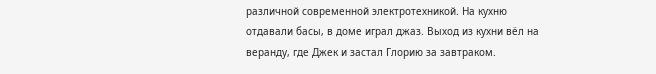различной современной электротехникой. На кухню отдавали басы, в доме играл джаз. Выход из кухни вёл на веранду, где Джек и застал Глорию за завтраком.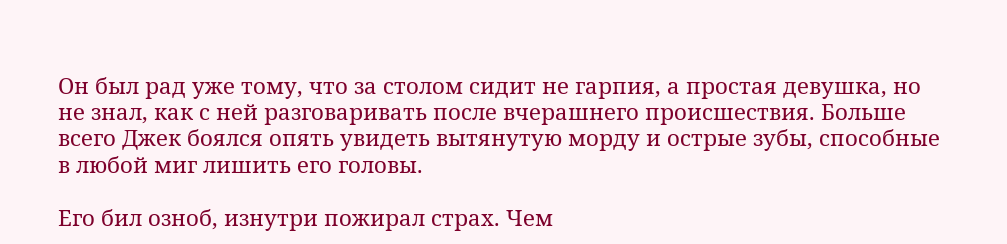Он был рад уже тому, что за столом сидит не гарпия, а простая девушка, но не знал, как с ней разговаривать после вчерашнего происшествия. Больше всего Джек боялся опять увидеть вытянутую морду и острые зубы, способные в любой миг лишить его головы.

Его бил озноб, изнутри пожирал страх. Чем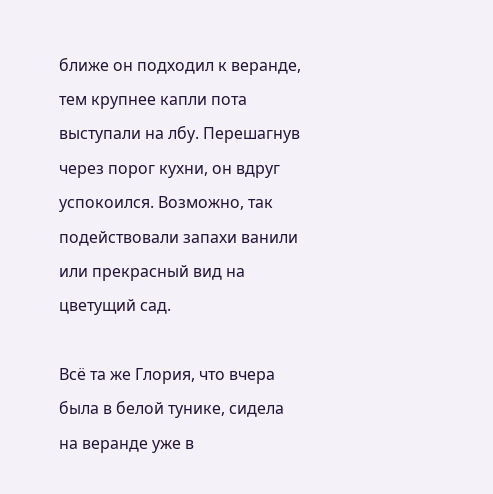ближе он подходил к веранде, тем крупнее капли пота выступали на лбу. Перешагнув через порог кухни, он вдруг успокоился. Возможно, так подействовали запахи ванили или прекрасный вид на цветущий сад.

Всё та же Глория, что вчера была в белой тунике, сидела на веранде уже в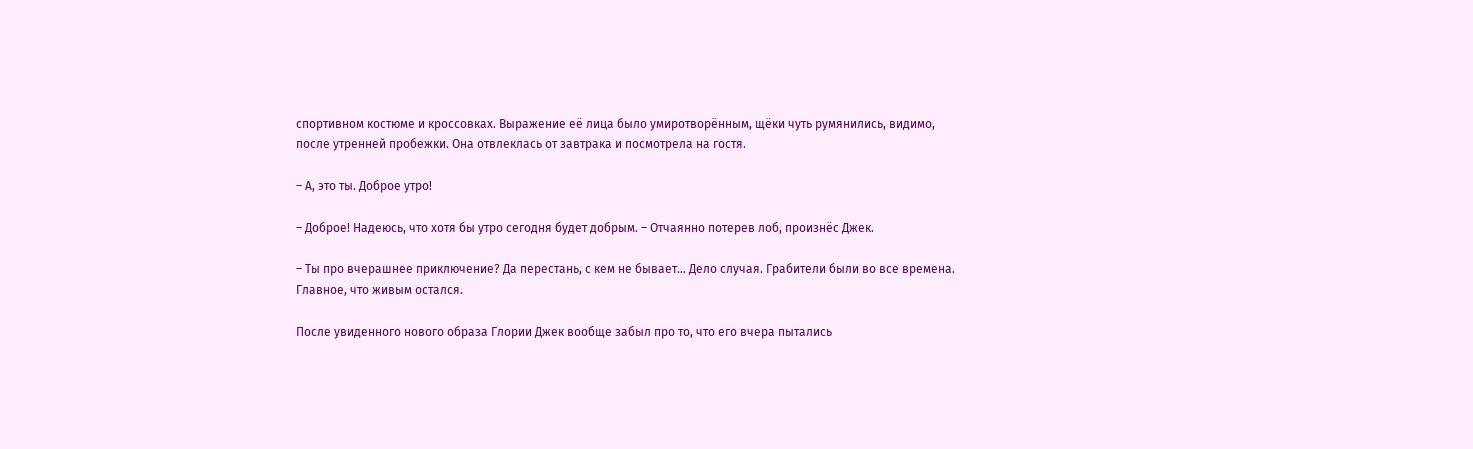спортивном костюме и кроссовках. Выражение её лица было умиротворённым, щёки чуть румянились, видимо, после утренней пробежки. Она отвлеклась от завтрака и посмотрела на гостя.

– А, это ты. Доброе утро!

– Доброе! Надеюсь, что хотя бы утро сегодня будет добрым. – Отчаянно потерев лоб, произнёс Джек.

– Ты про вчерашнее приключение? Да перестань, с кем не бывает… Дело случая. Грабители были во все времена. Главное, что живым остался.

После увиденного нового образа Глории Джек вообще забыл про то, что его вчера пытались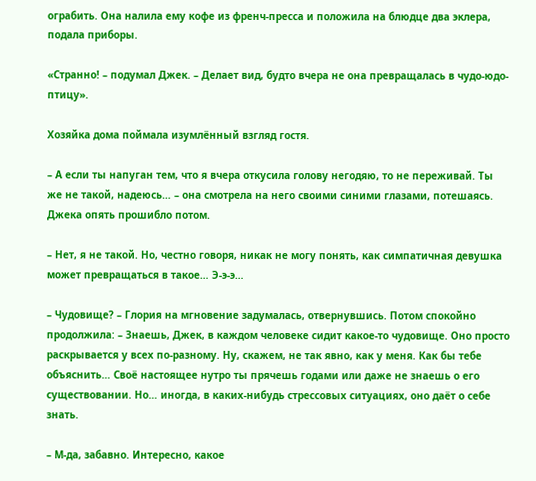ограбить. Она налила ему кофе из френч-пресса и положила на блюдце два эклера, подала приборы.

«Странно! – подумал Джек. – Делает вид, будто вчера не она превращалась в чудо-юдо-птицу».

Хозяйка дома поймала изумлённый взгляд гостя.

– А если ты напуган тем, что я вчера откусила голову негодяю, то не переживай. Ты же не такой, надеюсь… – она смотрела на него своими синими глазами, потешаясь. Джека опять прошибло потом.

– Нет, я не такой. Но, честно говоря, никак не могу понять, как симпатичная девушка может превращаться в такое… Э-э-э…

– Чудовище? – Глория на мгновение задумалась, отвернувшись. Потом спокойно продолжила: – Знаешь, Джек, в каждом человеке сидит какое-то чудовище. Оно просто раскрывается у всех по-разному. Ну, скажем, не так явно, как у меня. Как бы тебе объяснить… Своё настоящее нутро ты прячешь годами или даже не знаешь о его существовании. Но… иногда, в каких-нибудь стрессовых ситуациях, оно даёт о себе знать.

– М-да, забавно. Интересно, какое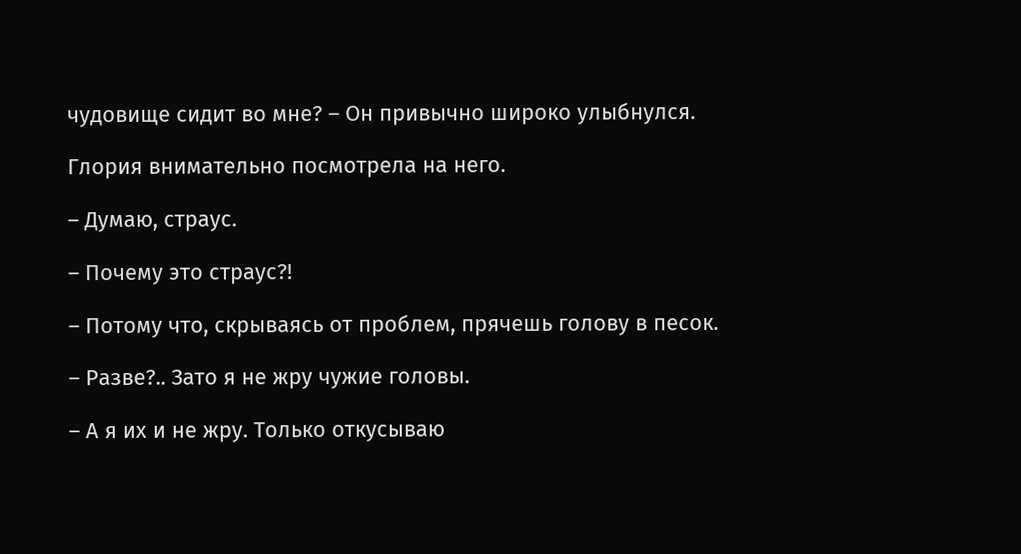чудовище сидит во мне? – Он привычно широко улыбнулся.

Глория внимательно посмотрела на него.

– Думаю, страус.

– Почему это страус?!

– Потому что, скрываясь от проблем, прячешь голову в песок.

– Разве?.. Зато я не жру чужие головы.

– А я их и не жру. Только откусываю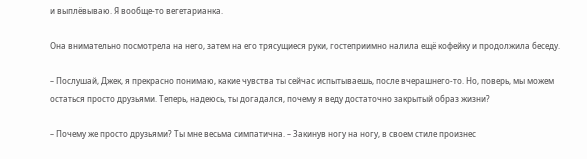и выплёвываю. Я вообще-то вегетарианка.

Она внимательно посмотрела на него, затем на его трясущиеся руки, гостеприимно налила ещё кофейку и продолжила беседу.

– Послушай, Джек, я прекрасно понимаю, какие чувства ты сейчас испытываешь, после вчерашнего-то. Но, поверь, мы можем остаться просто друзьями. Теперь, надеюсь, ты догадался, почему я веду достаточно закрытый образ жизни?

– Почему же просто друзьями? Ты мне весьма симпатична. – Закинув ногу на ногу, в своем стиле произнес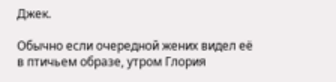Джек.

Обычно если очередной жених видел её в птичьем образе, утром Глория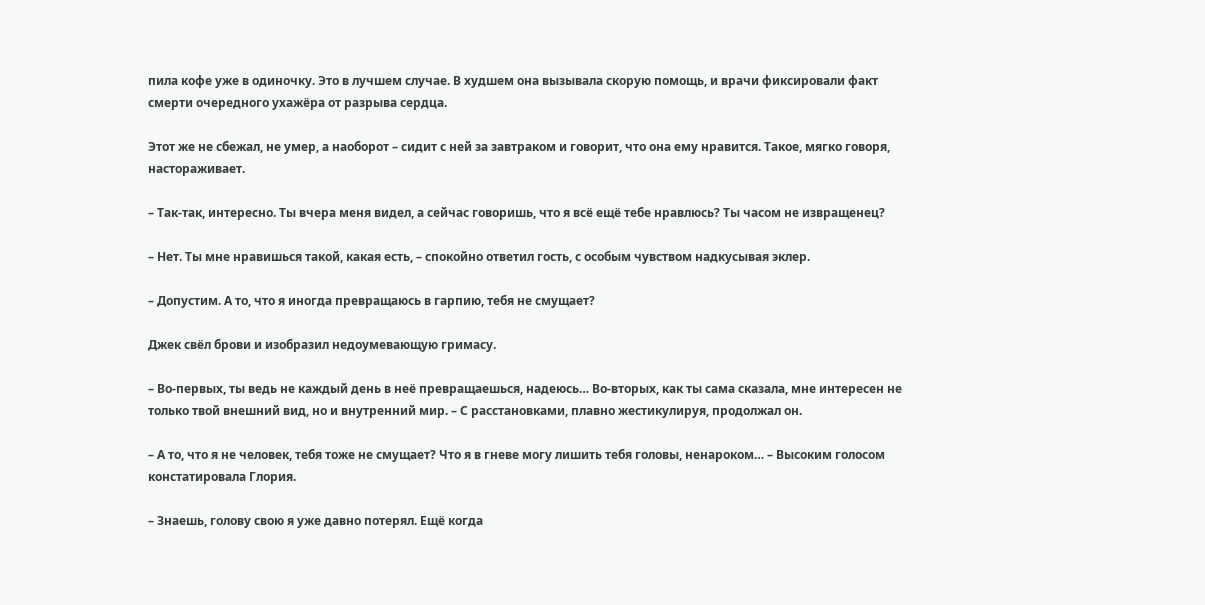пила кофе уже в одиночку. Это в лучшем случае. В худшем она вызывала скорую помощь, и врачи фиксировали факт смерти очередного ухажёра от разрыва сердца.

Этот же не сбежал, не умер, а наоборот – сидит с ней за завтраком и говорит, что она ему нравится. Такое, мягко говоря, настораживает.

– Так-так, интересно. Ты вчера меня видел, а сейчас говоришь, что я всё ещё тебе нравлюсь? Ты часом не извращенец?

– Нет. Ты мне нравишься такой, какая есть, – спокойно ответил гость, с особым чувством надкусывая эклер.

– Допустим. А то, что я иногда превращаюсь в гарпию, тебя не смущает?

Джек свёл брови и изобразил недоумевающую гримасу.

– Во-первых, ты ведь не каждый день в неё превращаешься, надеюсь… Во-вторых, как ты сама сказала, мне интересен не только твой внешний вид, но и внутренний мир. – С расстановками, плавно жестикулируя, продолжал он.

– А то, что я не человек, тебя тоже не смущает? Что я в гневе могу лишить тебя головы, ненароком… – Высоким голосом констатировала Глория.

– Знаешь, голову свою я уже давно потерял. Ещё когда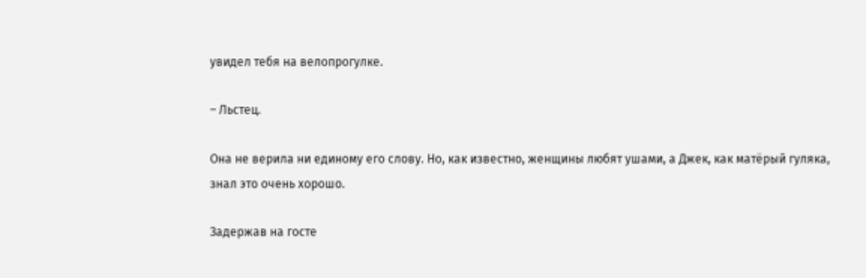увидел тебя на велопрогулке.

– Льстец.

Она не верила ни единому его слову. Но, как известно, женщины любят ушами, а Джек, как матёрый гуляка, знал это очень хорошо.

Задержав на госте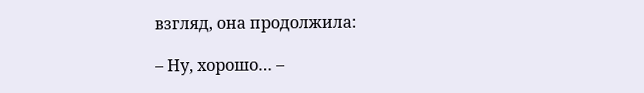взгляд, она продолжила:

– Ну, хорошо… –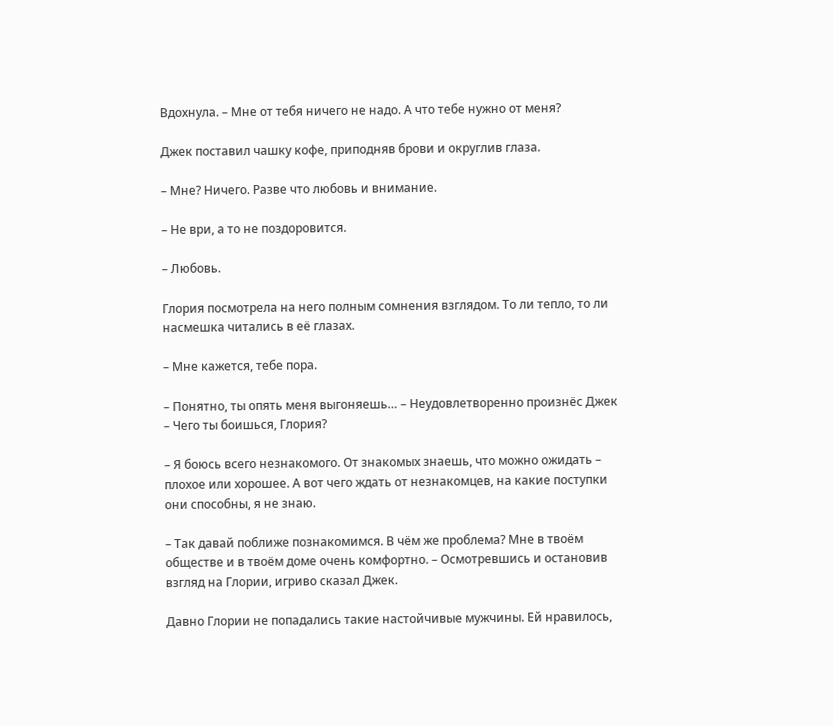Вдохнула. – Мне от тебя ничего не надо. А что тебе нужно от меня?

Джек поставил чашку кофе, приподняв брови и округлив глаза.

– Мне? Ничего. Разве что любовь и внимание.

– Не ври, а то не поздоровится.

– Любовь.

Глория посмотрела на него полным сомнения взглядом. То ли тепло, то ли насмешка читались в её глазах.

– Мне кажется, тебе пора.

– Понятно, ты опять меня выгоняешь… – Неудовлетворенно произнёс Джек – Чего ты боишься, Глория?

– Я боюсь всего незнакомого. От знакомых знаешь, что можно ожидать – плохое или хорошее. А вот чего ждать от незнакомцев, на какие поступки они способны, я не знаю.

– Так давай поближе познакомимся. В чём же проблема? Мне в твоём обществе и в твоём доме очень комфортно. – Осмотревшись и остановив взгляд на Глории, игриво сказал Джек.

Давно Глории не попадались такие настойчивые мужчины. Ей нравилось,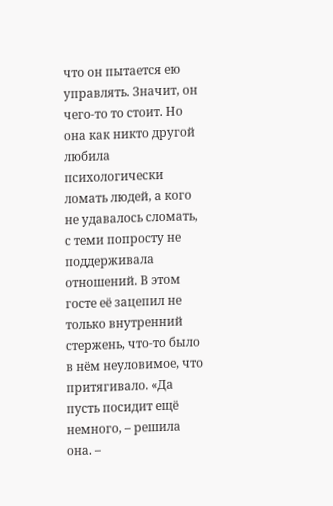что он пытается ею управлять. Значит, он чего-то то стоит. Но она как никто другой любила психологически ломать людей, а кого не удавалось сломать, с теми попросту не поддерживала отношений. В этом госте её зацепил не только внутренний стержень, что-то было в нём неуловимое, что притягивало. «Да пусть посидит ещё немного, – решила она. –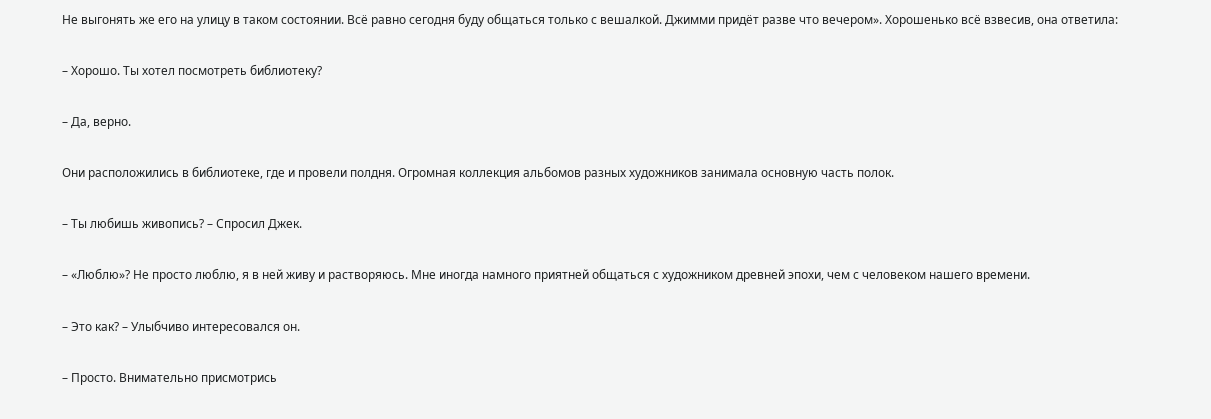Не выгонять же его на улицу в таком состоянии. Всё равно сегодня буду общаться только с вешалкой. Джимми придёт разве что вечером». Хорошенько всё взвесив, она ответила:

– Хорошо. Ты хотел посмотреть библиотеку?

– Да, верно.

Они расположились в библиотеке, где и провели полдня. Огромная коллекция альбомов разных художников занимала основную часть полок.

– Ты любишь живопись? – Спросил Джек.

– «Люблю»? Не просто люблю, я в ней живу и растворяюсь. Мне иногда намного приятней общаться с художником древней эпохи, чем с человеком нашего времени.

– Это как? – Улыбчиво интересовался он.

– Просто. Внимательно присмотрись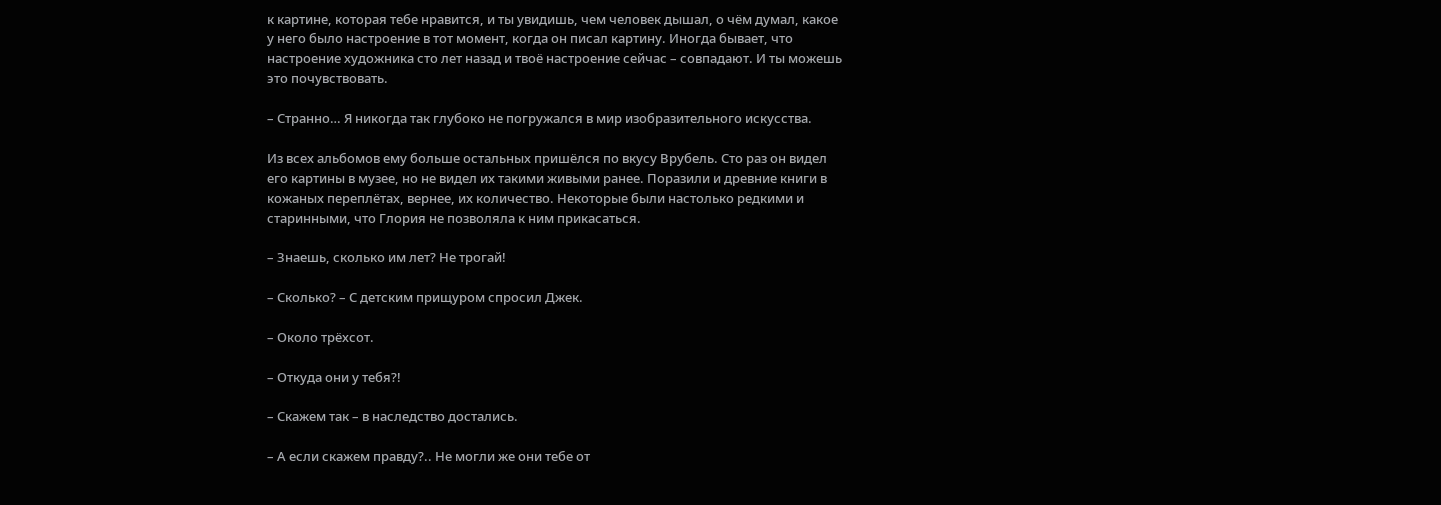к картине, которая тебе нравится, и ты увидишь, чем человек дышал, о чём думал, какое у него было настроение в тот момент, когда он писал картину. Иногда бывает, что настроение художника сто лет назад и твоё настроение сейчас – совпадают. И ты можешь это почувствовать.

– Странно… Я никогда так глубоко не погружался в мир изобразительного искусства.

Из всех альбомов ему больше остальных пришёлся по вкусу Врубель. Сто раз он видел его картины в музее, но не видел их такими живыми ранее. Поразили и древние книги в кожаных переплётах, вернее, их количество. Некоторые были настолько редкими и старинными, что Глория не позволяла к ним прикасаться.

– Знаешь, сколько им лет? Не трогай!

– Сколько? – С детским прищуром спросил Джек.

– Около трёхсот.

– Откуда они у тебя?!

– Скажем так – в наследство достались.

– А если скажем правду?.. Не могли же они тебе от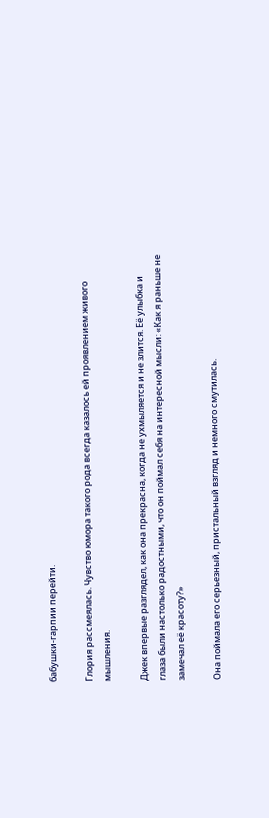бабушки-гарпии перейти.

Глория рассмеялась. Чувство юмора такого рода всегда казалось ей проявлением живого мышления.

Джек впервые разглядел, как она прекрасна, когда не ухмыляется и не злится. Её улыбка и глаза были настолько радостными, что он поймал себя на интересной мысли: «Как я раньше не замечал её красоту?»

Она поймала его серьезный, пристальный взгляд и немного смутилась.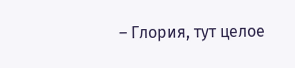– Глория, тут целое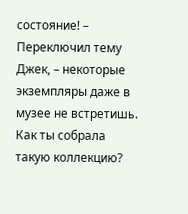состояние! – Переключил тему Джек, – некоторые экземпляры даже в музее не встретишь. Как ты собрала такую коллекцию?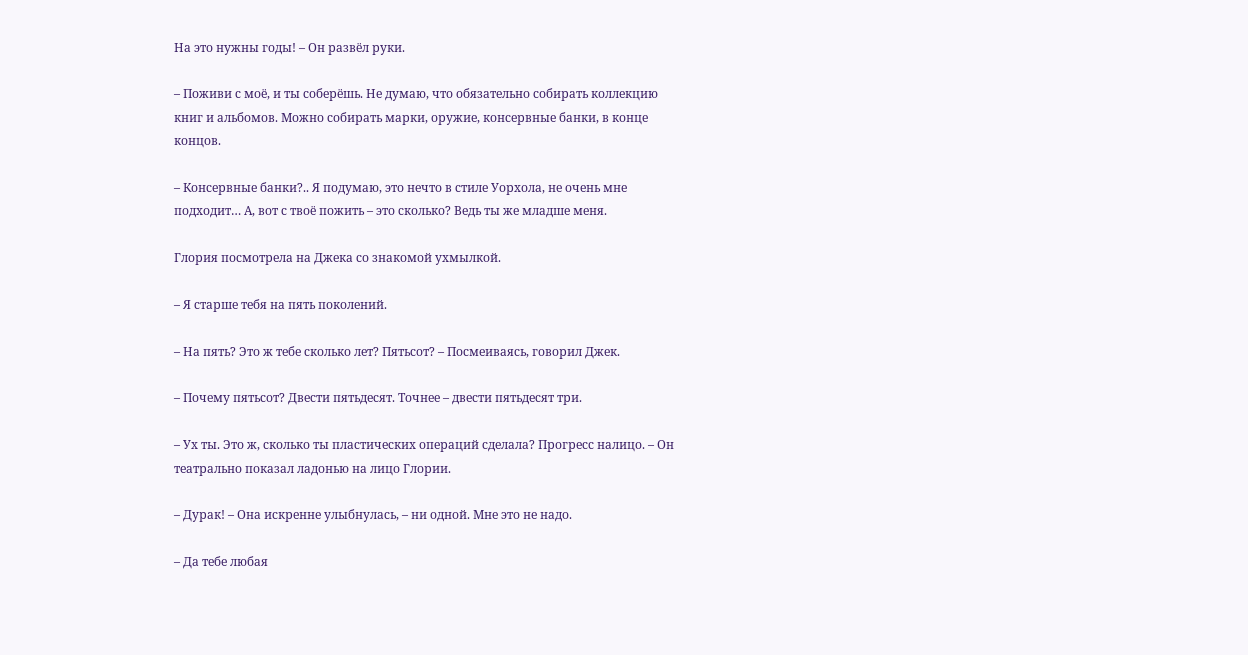На это нужны годы! – Он развёл руки.

– Поживи с моё, и ты соберёшь. Не думаю, что обязательно собирать коллекцию книг и альбомов. Можно собирать марки, оружие, консервные банки, в конце концов.

– Консервные банки?.. Я подумаю, это нечто в стиле Уорхола, не очень мне подходит… А, вот с твоё пожить – это сколько? Ведь ты же младше меня.

Глория посмотрела на Джека со знакомой ухмылкой.

– Я старше тебя на пять поколений.

– На пять? Это ж тебе сколько лет? Пятьсот? – Посмеиваясь, говорил Джек.

– Почему пятьсот? Двести пятьдесят. Точнее – двести пятьдесят три.

– Ух ты. Это ж, сколько ты пластических операций сделала? Прогресс налицо. – Он театрально показал ладонью на лицо Глории.

– Дурак! – Она искренне улыбнулась, – ни одной. Мне это не надо.

– Да тебе любая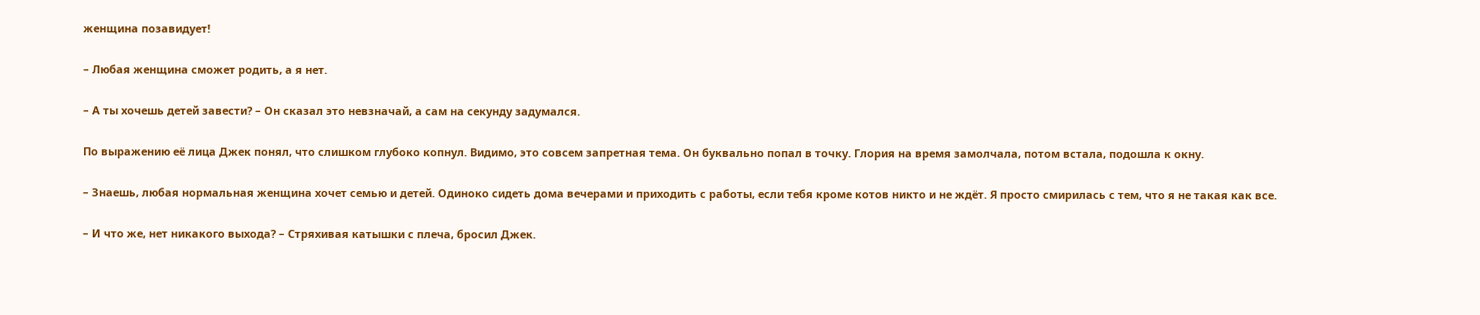женщина позавидует!

– Любая женщина сможет родить, а я нет.

– А ты хочешь детей завести? – Он сказал это невзначай, а сам на секунду задумался.

По выражению её лица Джек понял, что слишком глубоко копнул. Видимо, это совсем запретная тема. Он буквально попал в точку. Глория на время замолчала, потом встала, подошла к окну.

– Знаешь, любая нормальная женщина хочет семью и детей. Одиноко сидеть дома вечерами и приходить с работы, если тебя кроме котов никто и не ждёт. Я просто смирилась с тем, что я не такая как все.

– И что же, нет никакого выхода? – Стряхивая катышки с плеча, бросил Джек.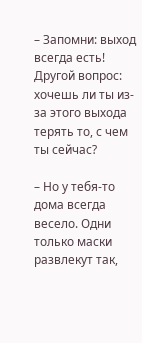– Запомни: выход всегда есть! Другой вопрос: хочешь ли ты из-за этого выхода терять то, с чем ты сейчас?

– Но у тебя-то дома всегда весело. Одни только маски развлекут так,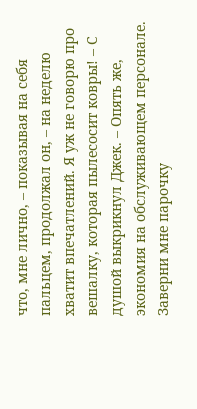что, мне лично, – показывая на себя пальцем, продолжал он, – на неделю хватит впечатлений. Я уж не говорю про вешалку, которая пылесосит ковры! – С душой выкрикнул Джек. – Опять же, экономия на обслуживающем персонале. Заверни мне парочку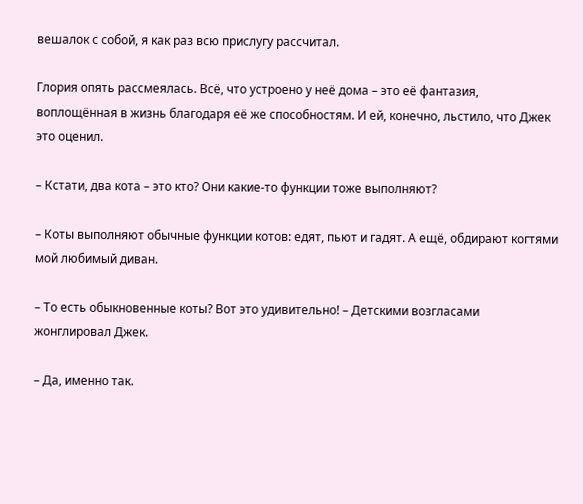вешалок с собой, я как раз всю прислугу рассчитал.

Глория опять рассмеялась. Всё, что устроено у неё дома – это её фантазия, воплощённая в жизнь благодаря её же способностям. И ей, конечно, льстило, что Джек это оценил.

– Кстати, два кота – это кто? Они какие-то функции тоже выполняют?

– Коты выполняют обычные функции котов: едят, пьют и гадят. А ещё, обдирают когтями мой любимый диван.

– То есть обыкновенные коты? Вот это удивительно! – Детскими возгласами жонглировал Джек.

– Да, именно так.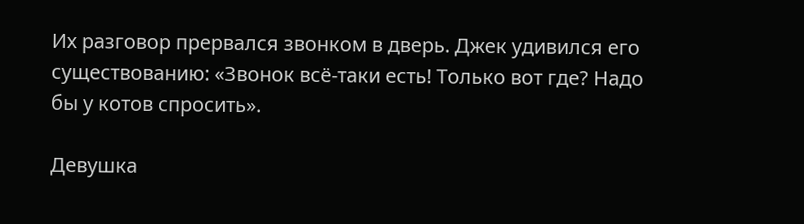Их разговор прервался звонком в дверь. Джек удивился его существованию: «Звонок всё-таки есть! Только вот где? Надо бы у котов спросить».

Девушка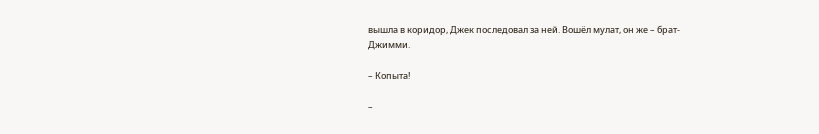вышла в коридор, Джек последовал за ней. Вошёл мулат, он же – брат-Джимми.

– Копыта!

–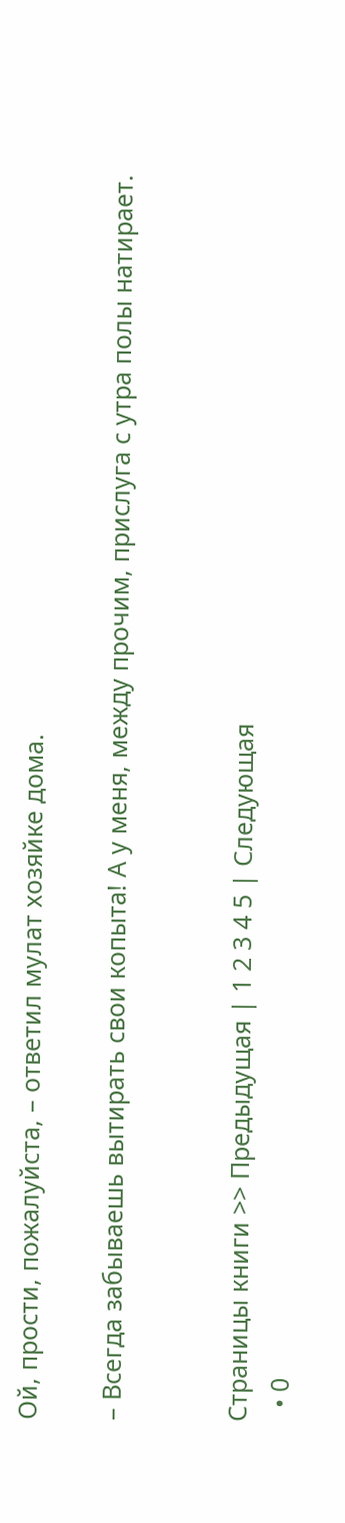Ой, прости, пожалуйста, – ответил мулат хозяйке дома.

– Всегда забываешь вытирать свои копыта! А у меня, между прочим, прислуга с утра полы натирает.


Страницы книги >> Предыдущая | 1 2 3 4 5 | Следующая
  • 0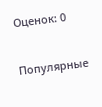Оценок: 0


Популярные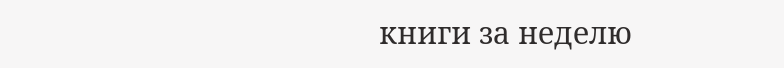книги за неделю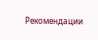Рекомендации